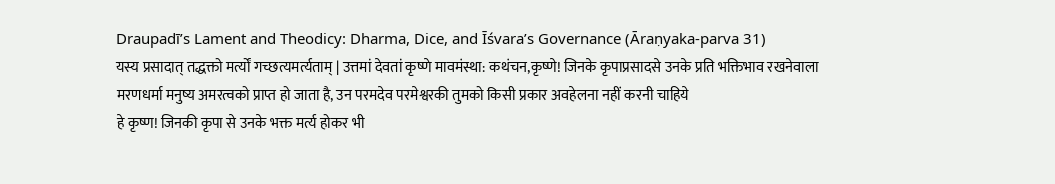Draupadī’s Lament and Theodicy: Dharma, Dice, and Īśvara’s Governance (Āraṇyaka-parva 31)
यस्य प्रसादात् तद्धक्तो मर्त्यों गच्छत्यमर्त्यताम् | उत्तमां देवतां कृष्णे मावमंस्था: कथंचन,कृष्णे! जिनके कृपाप्रसादसे उनके प्रति भक्तिभाव रखनेवाला मरणधर्मा मनुष्य अमरत्वको प्राप्त हो जाता है, उन परमदेव परमेश्वरकी तुमको किसी प्रकार अवहेलना नहीं करनी चाहिये
हे कृष्ण! जिनकी कृपा से उनके भक्त मर्त्य होकर भी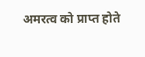अमरत्व को प्राप्त होते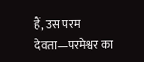हैं, उस परम देवता—परमेश्वर का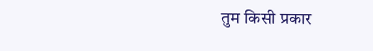तुम किसी प्रकार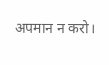अपमान न करो।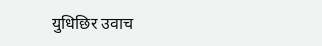युधिछिर उवाच